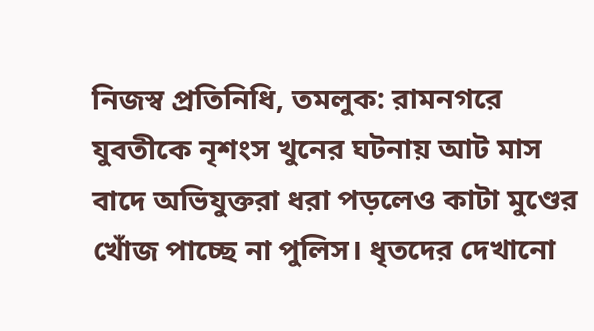নিজস্ব প্রতিনিধি, তমলুক: রামনগরে যুবতীকে নৃশংস খুনের ঘটনায় আট মাস বাদে অভিযুক্তরা ধরা পড়লেও কাটা মুণ্ডের খোঁজ পাচ্ছে না পুলিস। ধৃতদের দেখানো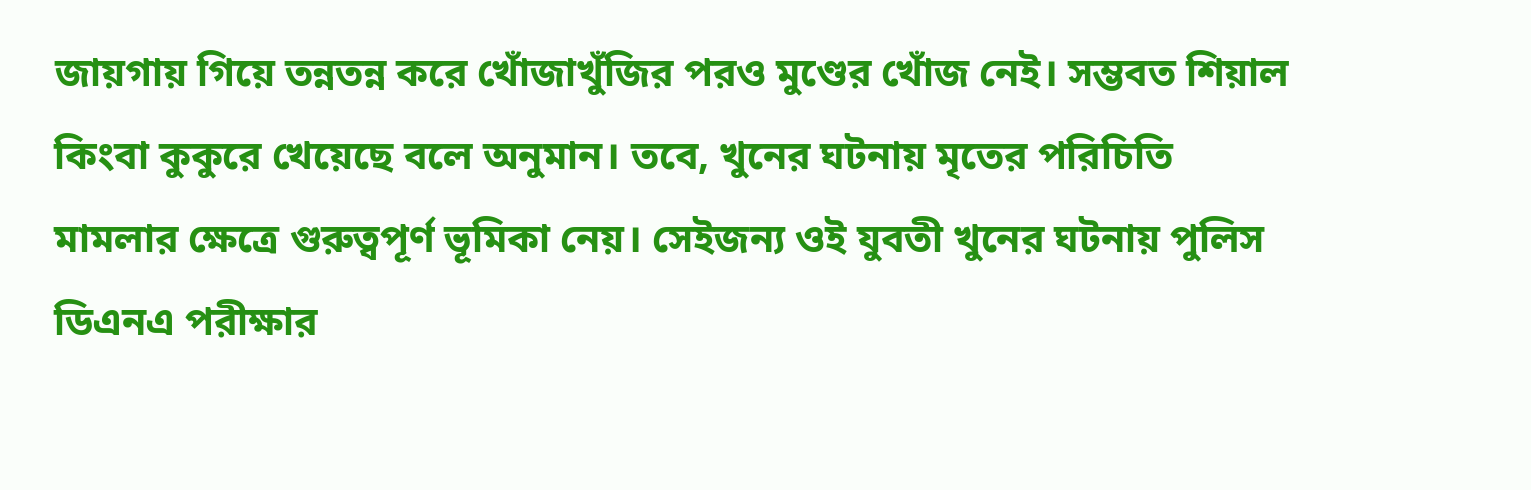জায়গায় গিয়ে তন্নতন্ন করে খোঁজাখুঁজির পরও মুণ্ডের খোঁজ নেই। সম্ভবত শিয়াল কিংবা কুকুরে খেয়েছে বলে অনুমান। তবে, খুনের ঘটনায় মৃতের পরিচিতি মামলার ক্ষেত্রে গুরুত্বপূর্ণ ভূমিকা নেয়। সেইজন্য ওই যুবতী খুনের ঘটনায় পুলিস ডিএনএ পরীক্ষার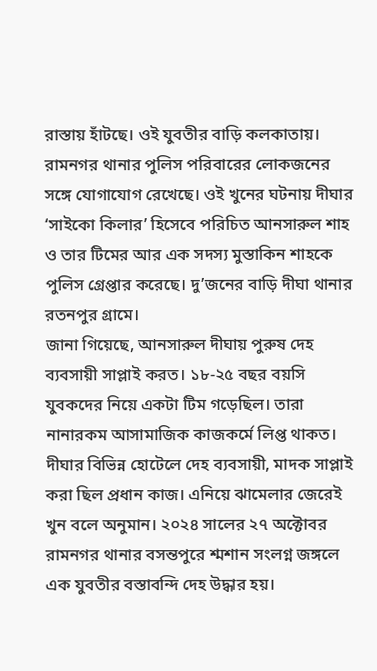রাস্তায় হাঁটছে। ওই যুবতীর বাড়ি কলকাতায়। রামনগর থানার পুলিস পরিবারের লোকজনের সঙ্গে যোগাযোগ রেখেছে। ওই খুনের ঘটনায় দীঘার ‘সাইকো কিলার’ হিসেবে পরিচিত আনসারুল শাহ ও তার টিমের আর এক সদস্য মুস্তাকিন শাহকে পুলিস গ্রেপ্তার করেছে। দু’জনের বাড়ি দীঘা থানার রতনপুর গ্রামে।
জানা গিয়েছে, আনসারুল দীঘায় পুরুষ দেহ ব্যবসায়ী সাপ্লাই করত। ১৮-২৫ বছর বয়সি যুবকদের নিয়ে একটা টিম গড়েছিল। তারা নানারকম আসামাজিক কাজকর্মে লিপ্ত থাকত। দীঘার বিভিন্ন হোটেলে দেহ ব্যবসায়ী, মাদক সাপ্লাই করা ছিল প্রধান কাজ। এনিয়ে ঝামেলার জেরেই খুন বলে অনুমান। ২০২৪ সালের ২৭ অক্টোবর রামনগর থানার বসন্তপুরে শ্মশান সংলগ্ন জঙ্গলে এক যুবতীর বস্তাবন্দি দেহ উদ্ধার হয়।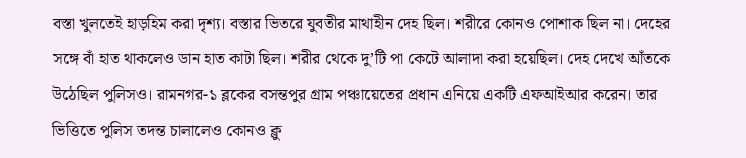বস্তা খুলতেই হাড়হিম করা দৃশ্য। বস্তার ভিতরে যুবতীর মাথাহীন দেহ ছিল। শরীরে কোনও পোশাক ছিল না। দেহের সঙ্গে বাঁ হাত থাকলেও ডান হাত কাটা ছিল। শরীর থেকে দু’টি পা কেটে আলাদা করা হয়েছিল। দেহ দেখে আঁতকে উঠেছিল পুলিসও। রামনগর-১ ব্লকের বসন্তপুর গ্রাম পঞ্চায়েতের প্রধান এনিয়ে একটি এফআইআর করেন। তার ভিত্তিতে পুলিস তদন্ত চালালেও কোনও ক্লু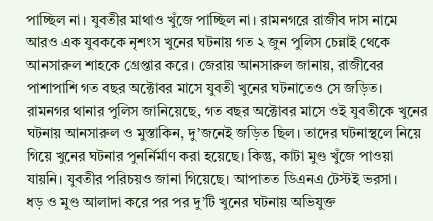পাচ্ছিল না। যুবতীর মাথাও খুঁজে পাচ্ছিল না। রামনগরে রাজীব দাস নামে আরও এক যুবককে নৃশংস খুনের ঘটনায় গত ২ জুন পুলিস চেন্নাই থেকে আনসারুল শাহকে গ্রেপ্তার করে। জেরায় আনসারুল জানায়, রাজীবের পাশাপাশি গত বছর অক্টোবর মাসে যুবতী খুনের ঘটনাতেও সে জড়িত।
রামনগর থানার পুলিস জানিয়েছে, গত বছর অক্টোবর মাসে ওই যুবতীকে খুনের ঘটনায় আনসারুল ও মুস্তাকিন, দু’জনেই জড়িত ছিল। তাদের ঘটনাস্থলে নিয়ে গিয়ে খুনের ঘটনার পুনর্নির্মাণ করা হয়েছে। কিন্তু, কাটা মুণ্ড খুঁজে পাওয়া যায়নি। যুবতীর পরিচয়ও জানা গিয়েছে। আপাতত ডিএনএ টেস্টই ভরসা।
ধড় ও মুণ্ড আলাদা করে পর পর দু’টি খুনের ঘটনায় অভিযুক্ত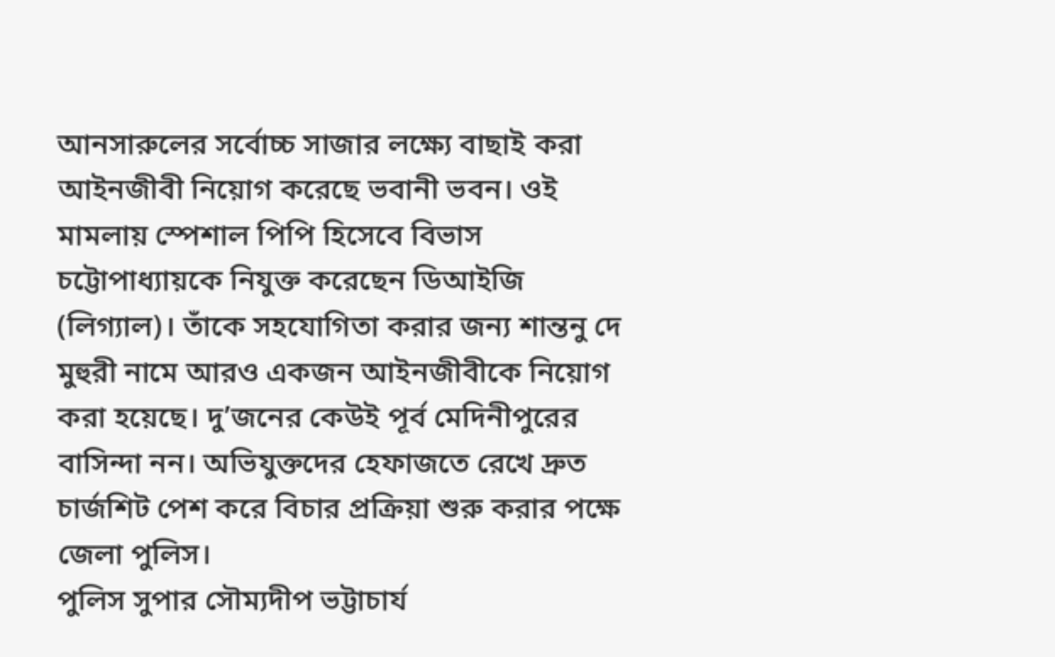আনসারুলের সর্বোচ্চ সাজার লক্ষ্যে বাছাই করা আইনজীবী নিয়োগ করেছে ভবানী ভবন। ওই মামলায় স্পেশাল পিপি হিসেবে বিভাস চট্টোপাধ্যায়কে নিযুক্ত করেছেন ডিআইজি (লিগ্যাল)। তাঁকে সহযোগিতা করার জন্য শান্তনু দে মুহুরী নামে আরও একজন আইনজীবীকে নিয়োগ করা হয়েছে। দু’জনের কেউই পূর্ব মেদিনীপুরের বাসিন্দা নন। অভিযুক্তদের হেফাজতে রেখে দ্রুত চার্জশিট পেশ করে বিচার প্রক্রিয়া শুরু করার পক্ষে জেলা পুলিস।
পুলিস সুপার সৌম্যদীপ ভট্টাচার্য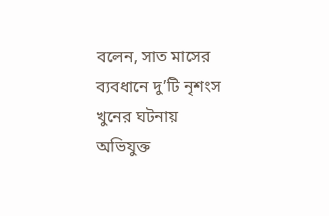বলেন, সাত মাসের ব্যবধানে দু’টি নৃশংস খুনের ঘটনায় অভিযুক্ত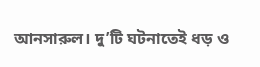আনসারুল। দু’টি ঘটনাতেই ধড় ও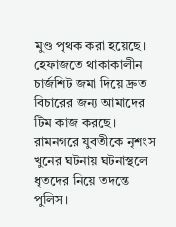মুণ্ড পৃথক করা হয়েছে। হেফাজতে থাকাকালীন চার্জশিট জমা দিয়ে দ্রুত বিচারের জন্য আমাদের টিম কাজ করছে। রামনগরে যুবতীকে নৃশংস খুনের ঘটনায় ঘটনাস্থলে ধৃতদের নিয়ে তদন্তে পুলিস।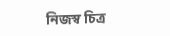নিজস্ব চিত্র